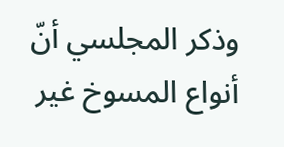وذكر المجلسي أنّ أنواع المسوخ غير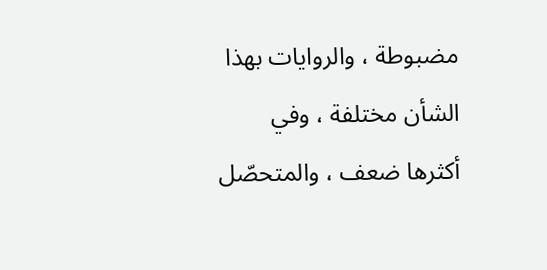مضبوطة ، والروايات بهذا الشأن مختلفة ، وفي أكثرها ضعف ، والمتحصّل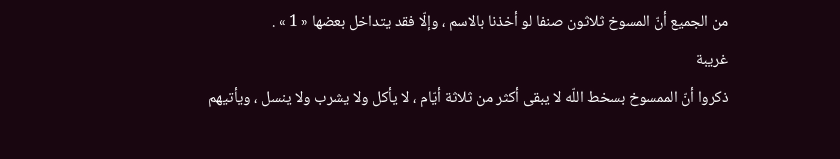من الجميع أنّ المسوخ ثلاثون صنفا لو أخذنا بالاسم ، وإلّا فقد يتداخل بعضها « 1 » .
غريبة
ذكروا أنّ الممسوخ بسخط اللّه لا يبقى أكثر من ثلاثة أيّام ، لا يأكل ولا يشرب ولا ينسل ، ويأتيهم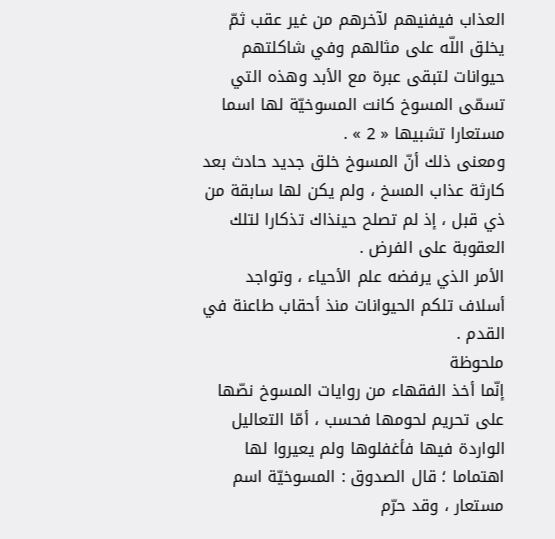العذاب فيفنيهم لآخرهم من غير عقب ثمّ يخلق اللّه على مثالهم وفي شاكلتهم حيوانات لتبقى عبرة مع الأبد وهذه التي تسمّى المسوخ كانت المسوخيّة لها اسما مستعارا تشبيها « 2 » .
ومعنى ذلك أنّ المسوخ خلق جديد حادث بعد كارثة عذاب المسخ ، ولم يكن لها سابقة من ذي قبل ، إذ لم تصلح حينذاك تذكارا لتلك العقوبة على الفرض .
الأمر الذي يرفضه علم الأحياء ، وتواجد أسلاف تلكم الحيوانات منذ أحقاب طاعنة في القدم .
ملحوظة
إنّما أخذ الفقهاء من روايات المسوخ نصّها على تحريم لحومها فحسب ، أمّا التعاليل الواردة فيها فأغفلوها ولم يعيروا لها اهتماما ؛ قال الصدوق : المسوخيّة اسم مستعار ، وقد حرّم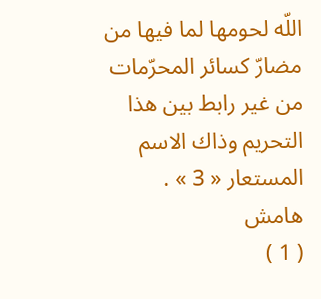اللّه لحومها لما فيها من مضارّ كسائر المحرّمات من غير رابط بين هذا التحريم وذاك الاسم المستعار « 3 » .
هامش
( 1 )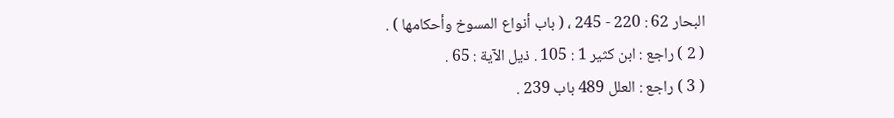البحار 62 : 220 - 245 ، ( باب أنواع المسوخ وأحكامها ) .
( 2 ) راجع : ابن كثير 1 : 105 . ذيل الآية : 65 .
( 3 ) راجع : العلل 489 باب 239 .